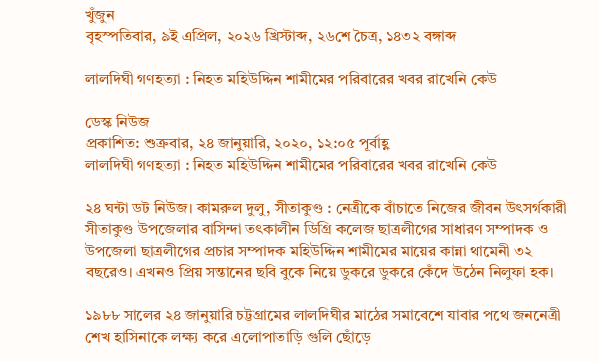খুঁজুন
বৃহস্পতিবার, ৯ই এপ্রিল, ২০২৬ খ্রিস্টাব্দ, ২৬শে চৈত্র, ১৪৩২ বঙ্গাব্দ

লালদিঘী গণহত্যা : নিহত মহিউদ্দিন শামীমের পরিবারের খবর রাখেনি কেউ

ডেস্ক নিউজ
প্রকাশিত: শুক্রবার, ২৪ জানুয়ারি, ২০২০, ১২:০৫ পূর্বাহ্ণ
লালদিঘী গণহত্যা : নিহত মহিউদ্দিন শামীমের পরিবারের খবর রাখেনি কেউ

২৪ ঘন্টা ডট নিউজ। কামরুল দুলু, সীতাকুণ্ড : নেত্রীকে বাঁচাতে নিজের জীবন উৎসর্গকারী সীতাকুণ্ড উপজেলার বাসিন্দা তৎকালীন ডিগ্রি কলেজ ছাত্রলীগের সাধারণ সম্পাদক ও উপজেলা ছাত্রলীগের প্রচার সম্পাদক মহিউদ্দিন শামীমের মায়ের কান্না থামেনী ৩২ বছরেও। এখনও প্রিয় সন্তানের ছবি বুকে নিয়ে ডুকরে ডুকরে কেঁদে উঠেন নিলুফা হক।

১৯৮৮ সালের ২৪ জানুয়ারি চট্টগ্রামের লালদিঘীর মাঠের সমাবেশে যাবার পথে জননেত্রী শেখ হাসিনাকে লক্ষ্য করে এলোপাতাড়ি গুলি ছোঁড়ে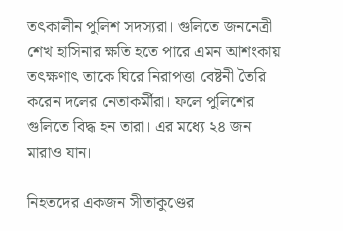তৎকালীন পুলিশ সদস্যরা। গুলিতে জননেত্রী শেখ হাসিনার ক্ষতি হতে পারে এমন আশংকায় তৎক্ষণাৎ তাকে ঘিরে নিরাপত্তা বেষ্টনী তৈরি করেন দলের নেতাকর্মীরা। ফলে পুলিশের গুলিতে বিদ্ধ হন তারা। এর মধ্যে ২৪ জন মারাও যান।

নিহতদের একজন সীতাকুণ্ডের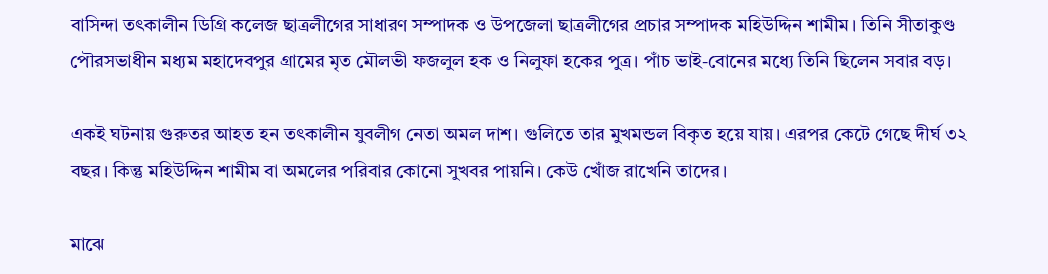বাসিন্দা তৎকালীন ডিগ্রি কলেজ ছাত্রলীগের সাধারণ সম্পাদক ও উপজেলা ছাত্রলীগের প্রচার সম্পাদক মহিউদ্দিন শামীম। তিনি সীতাকুণ্ড পৌরসভাধীন মধ্যম মহাদেবপুর গ্রামের মৃত মৌলভী ফজলুল হক ও নিলুফা হকের পুত্র। পাঁচ ভাই-বোনের মধ্যে তিনি ছিলেন সবার বড়।

একই ঘটনায় গুরুতর আহত হন তৎকালীন যুবলীগ নেতা অমল দাশ। গুলিতে তার মুখমন্ডল বিকৃত হয়ে যায়। এরপর কেটে গেছে দীর্ঘ ৩২ বছর। কিন্তু মহিউদ্দিন শামীম বা অমলের পরিবার কোনো সুখবর পায়নি। কেউ খোঁজ রাখেনি তাদের।

মাঝে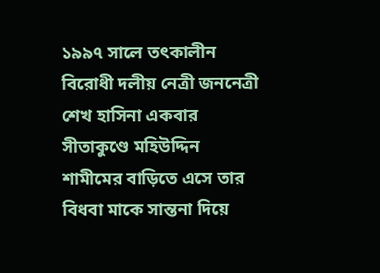১৯৯৭ সালে তৎকালীন বিরোধী দলীয় নেত্রী জননেত্রী শেখ হাসিনা একবার সীতাকুণ্ডে মহিউদ্দিন শামীমের বাড়িতে এসে তার বিধবা মাকে সান্তনা দিয়ে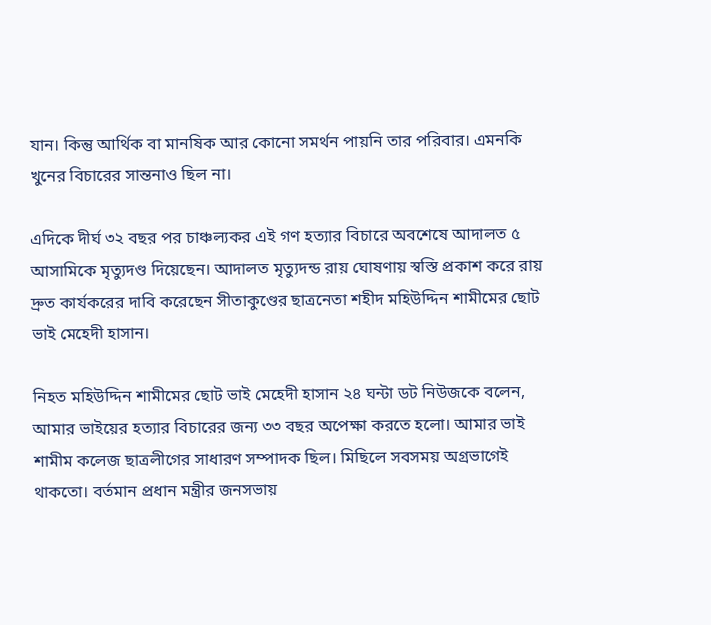যান। কিন্তু আর্থিক বা মানষিক আর কোনো সমর্থন পায়নি তার পরিবার। এমনকি খুনের বিচারের সান্তনাও ছিল না।

এদিকে দীর্ঘ ৩২ বছর পর চাঞ্চল্যকর এই গণ হত্যার বিচারে অবশেষে আদালত ৫ আসামিকে মৃত্যুদণ্ড দিয়েছেন। আদালত মৃত্যুদন্ড রায় ঘোষণায় স্বস্তি প্রকাশ করে রায় দ্রুত কার্যকরের দাবি করেছেন সীতাকুণ্ডের ছাত্রনেতা শহীদ মহিউদ্দিন শামীমের ছোট ভাই মেহেদী হাসান।

নিহত মহিউদ্দিন শামীমের ছোট ভাই মেহেদী হাসান ২৪ ঘন্টা ডট নিউজকে বলেন, আমার ভাইয়ের হত্যার বিচারের জন্য ৩৩ বছর অপেক্ষা করতে হলো। আমার ভাই শামীম কলেজ ছাত্রলীগের সাধারণ সম্পাদক ছিল। মিছিলে সবসময় অগ্রভাগেই থাকতো। বর্তমান প্রধান মন্ত্রীর জনসভায়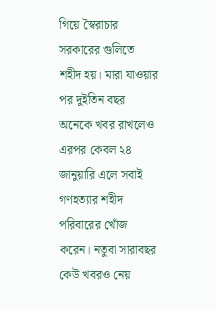গিয়ে স্বৈরাচার সরকারের গুলিতে শহীদ হয়। মারা যাওয়ার পর দুইতিন বছর অনেকে খবর রাখলেও এরপর কেবল ২৪ জানুয়ারি এলে সবাই গণহত্যার শহীদ পরিবারের খোঁজ করেন। নতুবা সারাবছর কেউ খবরও নেয়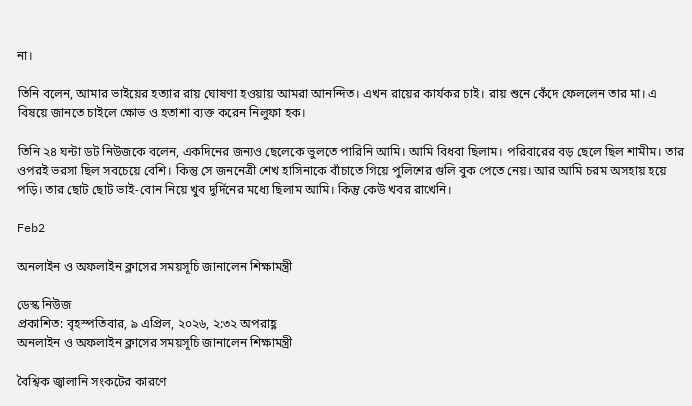না।

তিনি বলেন, আমার ভাইয়ের হত্যার রায় ঘোষণা হওয়ায় আমরা আনন্দিত। এখন রায়ের কার্যকর চাই। রায় শুনে কেঁদে ফেললেন তার মা। এ বিষয়ে জানতে চাইলে ক্ষোভ ও হতাশা ব্যক্ত করেন নিলুফা হক।

তিনি ২৪ ঘন্টা ডট নিউজকে বলেন, একদিনের জন্যও ছেলেকে ভুলতে পারিনি আমি। আমি বিধবা ছিলাম। পরিবারের বড় ছেলে ছিল শামীম। তার ওপরই ভরসা ছিল সবচেয়ে বেশি। কিন্তু সে জননেত্রী শেখ হাসিনাকে বাঁচাতে গিয়ে পুলিশের গুলি বুক পেতে নেয়। আর আমি চরম অসহায় হয়ে পড়ি। তার ছোট ছোট ভাই-বোন নিয়ে খুব দুর্দিনের মধ্যে ছিলাম আমি। কিন্তু কেউ খবর রাখেনি।

Feb2

অনলাইন ও অফলাইন ক্লাসের সময়সূচি জানালেন শিক্ষামন্ত্রী

ডেস্ক নিউজ
প্রকাশিত: বৃহস্পতিবার, ৯ এপ্রিল, ২০২৬, ২:৩২ অপরাহ্ণ
অনলাইন ও অফলাইন ক্লাসের সময়সূচি জানালেন শিক্ষামন্ত্রী

বৈশ্বিক জ্বালানি সংকটের কারণে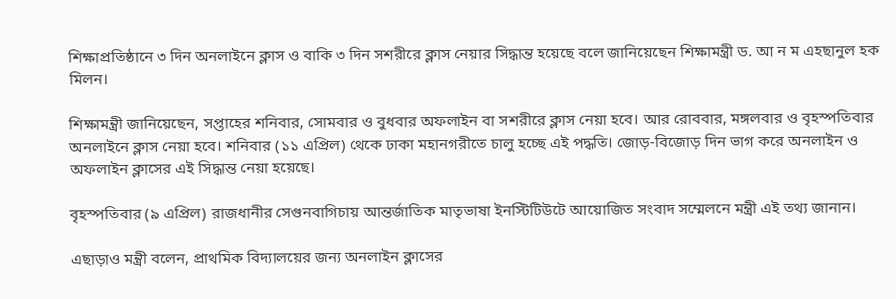শিক্ষাপ্রতিষ্ঠানে ৩ দিন অনলাইনে ক্লাস ও বাকি ৩ দিন সশরীরে ক্লাস নেয়ার সিদ্ধান্ত হয়েছে বলে জানিয়েছেন শিক্ষামন্ত্রী ড. আ ন ম এহছানুল হক মিলন।

শিক্ষামন্ত্রী জানিয়েছেন, সপ্তাহের শনিবার, সোমবার ও বুধবার অফলাইন বা সশরীরে ক্লাস নেয়া হবে। আর রোববার, মঙ্গলবার ও বৃহস্পতিবার অনলাইনে ক্লাস নেয়া হবে। শনিবার (১১ এপ্রিল) থেকে ঢাকা মহানগরীতে চালু হচ্ছে এই পদ্ধতি। জোড়-বিজোড় দিন ভাগ করে অনলাইন ও অফলাইন ক্লাসের এই সিদ্ধান্ত নেয়া হয়েছে।

বৃহস্পতিবার (৯ এপ্রিল) রাজধানীর সেগুনবাগিচায় আন্তর্জাতিক মাতৃভাষা ইনস্টিটিউটে আয়োজিত সংবাদ সম্মেলনে মন্ত্রী এই তথ্য জানান।

এছাড়াও মন্ত্রী বলেন, প্রাথমিক বিদ্যালয়ের জন্য অনলাইন ক্লাসের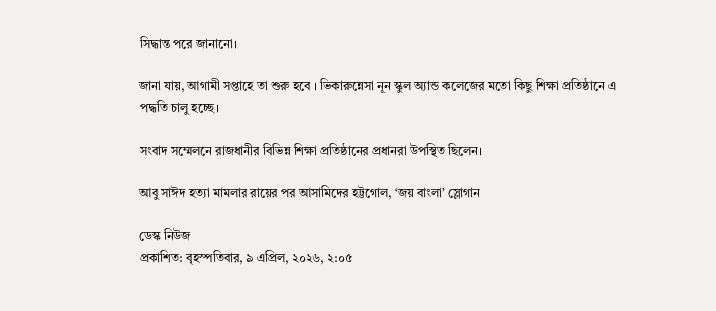সিদ্ধান্ত পরে জানানো।

জানা যায়, আগামী সপ্তাহে তা শুরু হবে । ভিকারুন্নেসা নূন স্কুল অ্যান্ড কলেজের মতো কিছু শিক্ষা প্রতিষ্ঠানে এ পদ্ধতি চালু হচ্ছে।

সংবাদ সম্মেলনে রাজধানীর বিভিন্ন শিক্ষা প্রতিষ্ঠানের প্রধানরা উপস্থিত ছিলেন।

আবু সাঈদ হত্যা মামলার রায়ের পর আসামিদের হট্টগোল, ‘জয় বাংলা’ স্লোগান

ডেস্ক নিউজ
প্রকাশিত: বৃহস্পতিবার, ৯ এপ্রিল, ২০২৬, ২:০৫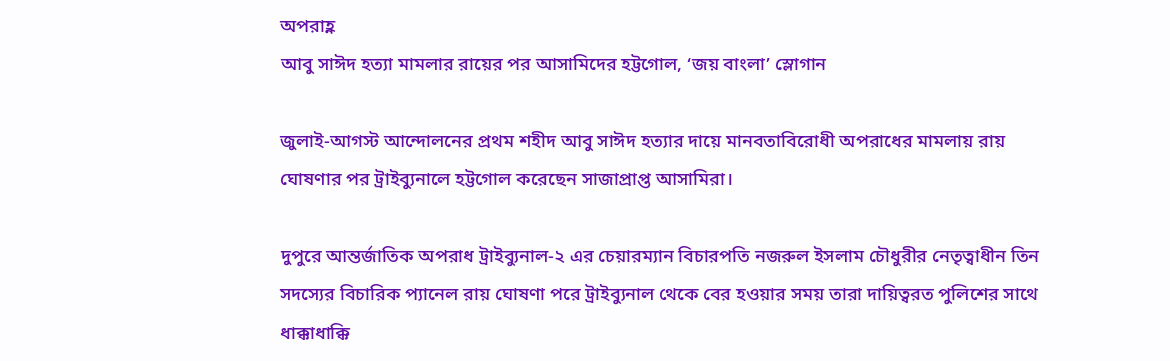অপরাহ্ণ
আবু সাঈদ হত্যা মামলার রায়ের পর আসামিদের হট্টগোল, ‘জয় বাংলা’ স্লোগান

জুলাই-আগস্ট আন্দোলনের প্রথম শহীদ আবু সাঈদ হত্যার দায়ে মানবতাবিরোধী অপরাধের মামলায় রায় ঘোষণার পর ট্রাইব্যুনালে হট্টগোল করেছেন সাজাপ্রাপ্ত আসামিরা।

দুপুরে আন্তর্জাতিক অপরাধ ট্রাইব্যুনাল-২ এর চেয়ারম্যান বিচারপতি নজরুল ইসলাম চৌধুরীর নেতৃত্বাধীন তিন সদস্যের বিচারিক প্যানেল রায় ঘোষণা পরে ট্রাইব্যুনাল থেকে বের হওয়ার সময় তারা দায়িত্বরত পুলিশের সাথে ধাক্কাধাক্কি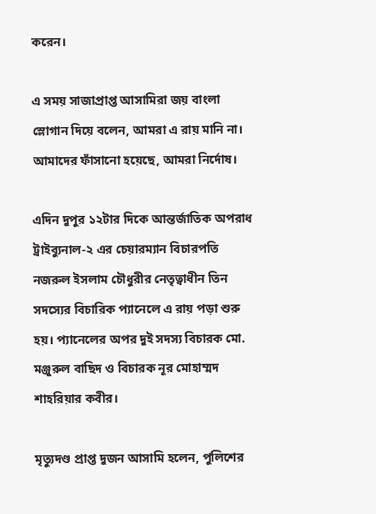করেন।

এ সময় সাজাপ্রাপ্ত আসামিরা জয় বাংলা স্লোগান দিয়ে বলেন, আমরা এ রায় মানি না। আমাদের ফাঁসানো হয়েছে, আমরা নির্দোষ।

এদিন দুপুর ১২টার দিকে আন্তর্জাতিক অপরাধ ট্রাইব্যুনাল-২ এর চেয়ারম্যান বিচারপতি নজরুল ইসলাম চৌধুরীর নেতৃত্বাধীন তিন সদস্যের বিচারিক প্যানেলে এ রায় পড়া শুরু হয়। প্যানেলের অপর দুই সদস্য বিচারক মো. মঞ্জুরুল বাছিদ ও বিচারক নূর মোহাম্মদ শাহরিয়ার কবীর।

মৃত্যুদণ্ড প্রাপ্ত দুজন আসামি হলেন, পুলিশের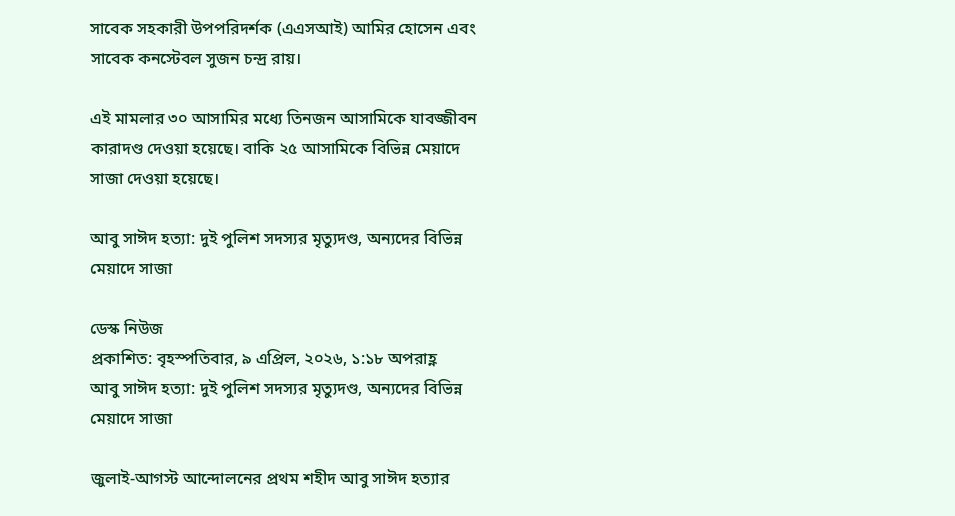সাবেক সহকারী উপপরিদর্শক (এএসআই) আমির হোসেন এবং সাবেক কনস্টেবল সুজন চন্দ্র রায়।

এই মামলার ৩০ আসামির মধ্যে তিনজন আসামিকে যাবজ্জীবন কারাদণ্ড দেওয়া হয়েছে। বাকি ২৫ আসামিকে বিভিন্ন মেয়াদে সাজা দেওয়া হয়েছে।

আবু সাঈদ হত্যা: দুই পুলিশ সদস্যর মৃত্যুদণ্ড, অন্যদের বিভিন্ন মেয়াদে সাজা

ডেস্ক নিউজ
প্রকাশিত: বৃহস্পতিবার, ৯ এপ্রিল, ২০২৬, ১:১৮ অপরাহ্ণ
আবু সাঈদ হত্যা: দুই পুলিশ সদস্যর মৃত্যুদণ্ড, অন্যদের বিভিন্ন মেয়াদে সাজা

জুলাই-আগস্ট আন্দোলনের প্রথম শহীদ আবু সাঈদ হত্যার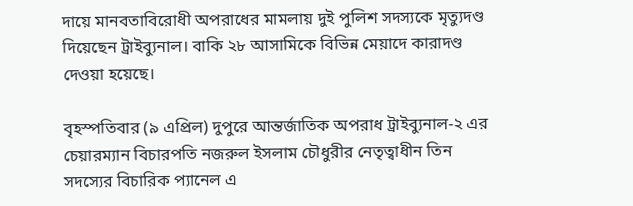দায়ে মানবতাবিরোধী অপরাধের মামলায় দুই পুলিশ সদস্যকে মৃত্যুদণ্ড দিয়েছেন ট্রাইব্যুনাল। বাকি ২৮ আসামিকে বিভিন্ন মেয়াদে কারাদণ্ড দেওয়া হয়েছে।

বৃহস্পতিবার (৯ এপ্রিল) দুপুরে আন্তর্জাতিক অপরাধ ট্রাইব্যুনাল-২ এর চেয়ারম্যান বিচারপতি নজরুল ইসলাম চৌধুরীর নেতৃত্বাধীন তিন সদস্যের বিচারিক প্যানেল এ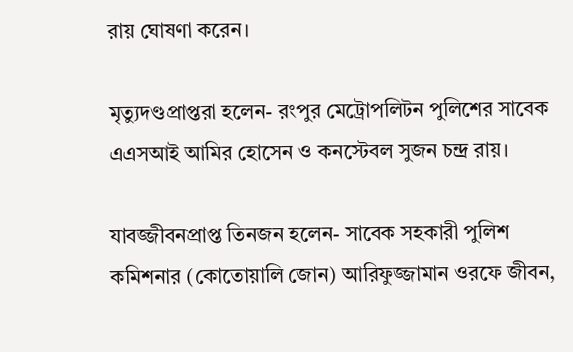রায় ঘোষণা করেন।

মৃত্যুদণ্ডপ্রাপ্তরা হলেন- রংপুর মেট্রোপলিটন পুলিশের সাবেক এএসআই আমির হোসেন ও কনস্টেবল সুজন চন্দ্র রায়।

যাবজ্জীবনপ্রাপ্ত তিনজন হলেন- সাবেক সহকারী পুলিশ কমিশনার (কোতোয়ালি জোন) আরিফুজ্জামান ওরফে জীবন,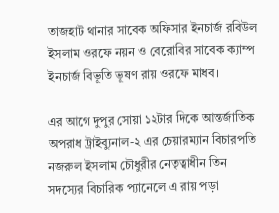তাজহাট থানার সাবেক অফিসার ইনচার্জ রবিউল ইসলাম ওরফে নয়ন ও বেরোবির সাবেক ক্যাম্প ইনচার্জ বিভূতি ভূষণ রায় ওরফে মাধব।

এর আগে দুপুর সোয়া ১২টার দিকে আন্তর্জাতিক অপরাধ ট্রাইব্যুনাল-২ এর চেয়ারম্যান বিচারপতি নজরুল ইসলাম চৌধুরীর নেতৃত্বাধীন তিন সদস্যের বিচারিক প্যানেলে এ রায় পড়া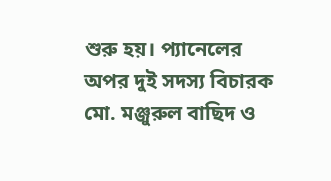শুরু হয়। প্যানেলের অপর দুই সদস্য বিচারক মো. মঞ্জুরুল বাছিদ ও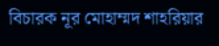বিচারক নূর মোহাম্মদ শাহরিয়ার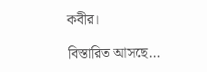কবীর।

বিস্তারিত আসছে…